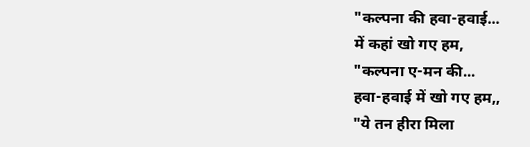"कल्पना की हवा-हवाई...
में कहां खो गए हम,
"कल्पना ए-मन की...
हवा-हवाई में खो गए हम,,
"ये तन हीरा मिला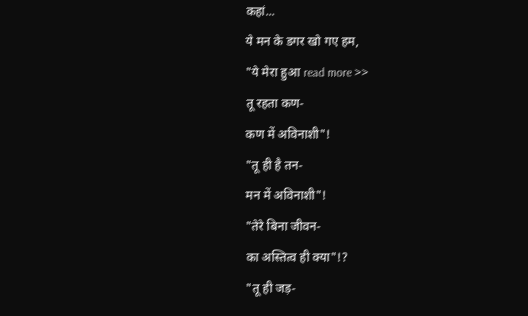कहां...
ये मन के डगर खो गए हम,
"ये मेरा हुआ read more >>
तू रहता कण-
कण में अविनाशी"!
"तू ही है तन-
मन में अविनाशी"!
"तेरे बिना जीवन-
का अस्तित्व ही क्या"!?
"तू ही जड़-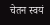चेतन स्वयं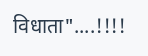विधाता"....!!!!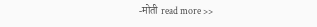-मोती read more >>